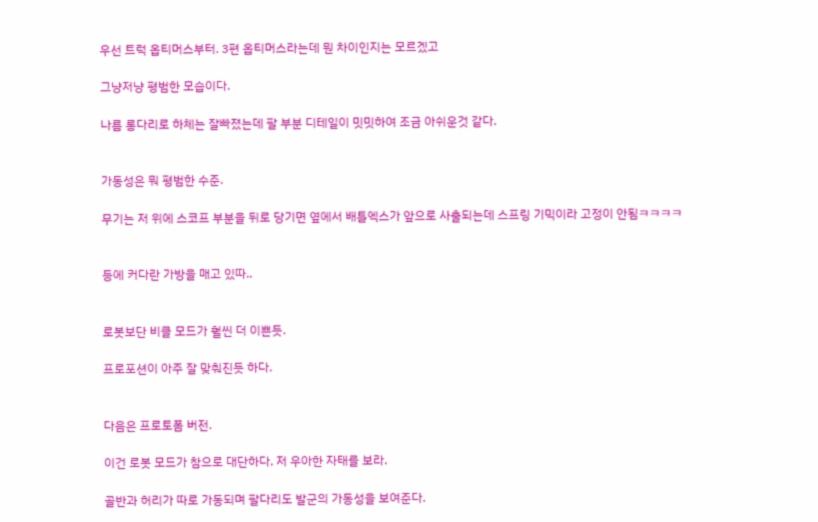우선 트럭 옵티머스부터. 3편 옵티머스라는데 뭔 차이인지는 모르겠고

그냥저냥 평범한 모습이다.

나름 롱다리로 하체는 잘빠졌는데 팔 부분 디테일이 밋밋하여 조금 아쉬운것 같다.


가동성은 뭐 평범한 수준.

무기는 저 위에 스코프 부분을 뒤로 당기면 옆에서 배틀엑스가 앞으로 사출되는데 스프링 기믹이라 고정이 안됨ㅋㅋㅋㅋ


등에 커다란 가방을 매고 있따..


로봇보단 비클 모드가 훨씬 더 이쁜듯.

프로포션이 아주 잘 맞춰진듯 하다.


다음은 프로토폼 버전.

이건 로봇 모드가 참으로 대단하다. 저 우아한 자태를 보라.

골반과 허리가 따로 가동되며 팔다리도 발군의 가동성을 보여준다.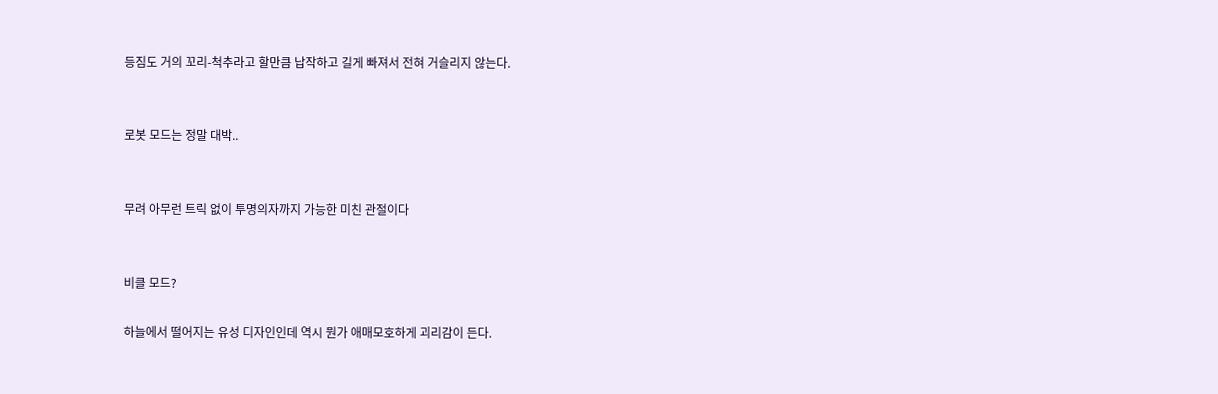등짐도 거의 꼬리-척추라고 할만큼 납작하고 길게 빠져서 전혀 거슬리지 않는다.


로봇 모드는 정말 대박..


무려 아무런 트릭 없이 투명의자까지 가능한 미친 관절이다


비클 모드?

하늘에서 떨어지는 유성 디자인인데 역시 뭔가 애매모호하게 괴리감이 든다.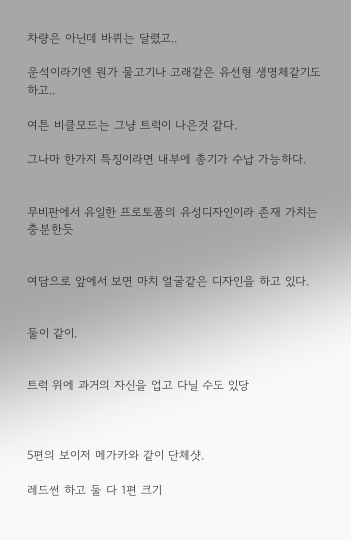차량은 아닌데 바퀴는 달렸고..

운석이라기엔 뭔가 물고기나 고래같은 유선형 생명체같기도 하고..

여튼 비클모드는 그냥 트럭이 나은것 같다.

그나마 한가지 특징이라면 내부에 총기가 수납 가능하다.


무비판에서 유일한 프로토폼의 유성디자인이라 존재 가치는 충분한듯


여담으로 앞에서 보면 마치 얼굴같은 디자인을 하고 있다.


둘이 같이.


트럭 위에 과거의 자신을 업고 다닐 수도 있당



5편의 보이저 메가카와 같이 단체샷.

레드썬 하고 둘 다 1편 크기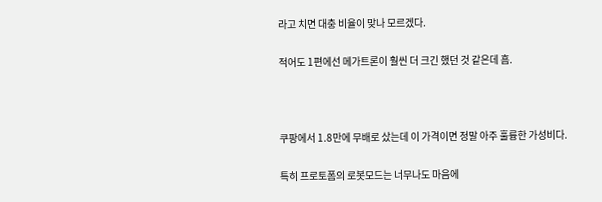라고 치면 대충 비율이 맞나 모르겠다.

적어도 1편에선 메가트론이 훨씬 더 크긴 했던 것 같은데 흠.



쿠팡에서 1.8만에 무배로 샀는데 이 가격이면 정말 아주 훌륭한 가성비다.

특히 프로토폼의 로봇모드는 너무나도 마음에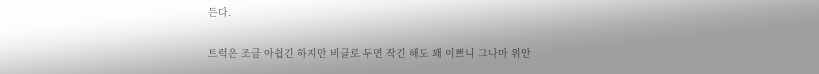든다.

트럭은 조금 아쉽긴 하지만 비클로 두면 작긴 해도 꽤 이쁘니 그나마 위안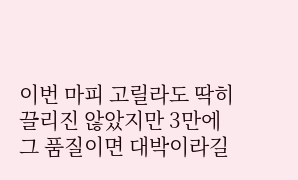이번 마피 고릴라도 딱히 끌리진 않았지만 3만에 그 품질이면 대박이라길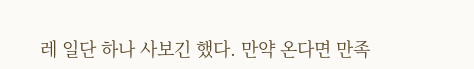레 일단 하나 사보긴 했다. 만약 온다면 만족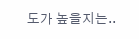도가 높을지는..